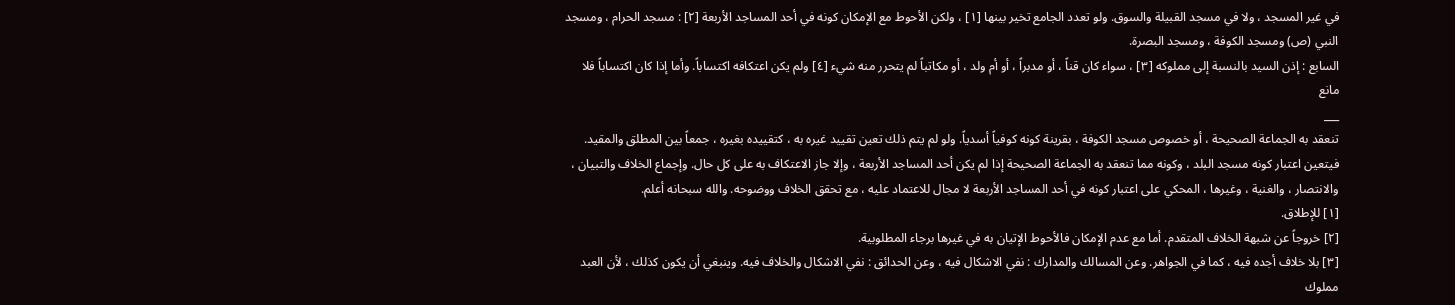في غير المسجد ، ولا في مسجد القبيلة والسوق. ولو تعدد الجامع تخير بينها [١] ، ولكن الأحوط مع الإمكان كونه في أحد المساجد الأربعة [٢] : مسجد الحرام ، ومسجد النبي (ص) ومسجد الكوفة ، ومسجد البصرة.
السابع : إذن السيد بالنسبة إلى مملوكه [٣] ، سواء كان قناً ، أو مدبراً ، أو أم ولد ، أو مكاتباً لم يتحرر منه شيء [٤] ولم يكن اعتكافه اكتساباً. وأما إذا كان اكتساباً فلا مانع
___
تنعقد به الجماعة الصحيحة ، أو خصوص مسجد الكوفة ، بقرينة كونه كوفياً أسدياً. ولو لم يتم ذلك تعين تقييد غيره به ، كتقييده بغيره ، جمعاً بين المطلق والمقيد. فيتعين اعتبار كونه مسجد البلد ، وكونه مما تنعقد به الجماعة الصحيحة إذا لم يكن أحد المساجد الأربعة ، وإلا جاز الاعتكاف به على كل حال. وإجماع الخلاف والتبيان ، والانتصار ، والغنية ، وغيرها ، المحكي على اعتبار كونه في أحد المساجد الأربعة لا مجال للاعتماد عليه ، مع تحقق الخلاف ووضوحه. والله سبحانه أعلم.
[١] للإطلاق.
[٢] خروجاً عن شبهة الخلاف المتقدم. أما مع عدم الإمكان فالأحوط الإتيان به في غيرها برجاء المطلوبية.
[٣] بلا خلاف أجده فيه ، كما في الجواهر. وعن المسالك والمدارك : نفي الاشكال فيه ، وعن الحدائق : نفي الاشكال والخلاف فيه. وينبغي أن يكون كذلك ، لأن العبد مملوك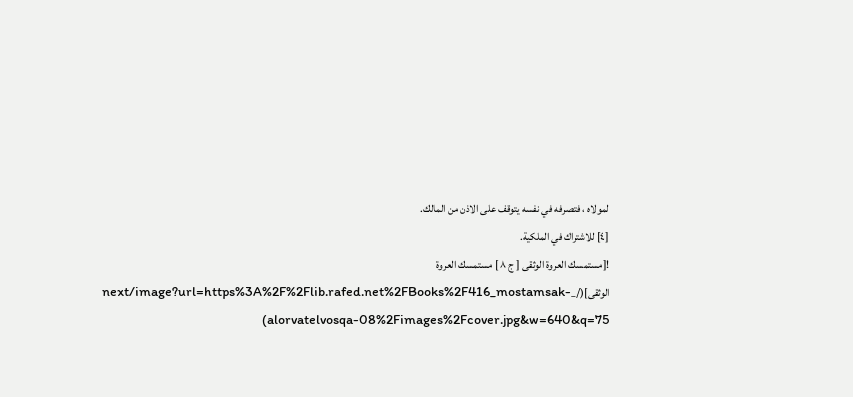لمولاه ، فتصرفه في نفسه يتوقف على الاذن من المالك.
[٤] للاشتراك في الملكية.
![مستمسك العروة الوثقى [ ج ٨ ] مستمسك العروة الوثقى](/_next/image?url=https%3A%2F%2Flib.rafed.net%2FBooks%2F416_mostamsak-alorvatelvosqa-08%2Fimages%2Fcover.jpg&w=640&q=75)